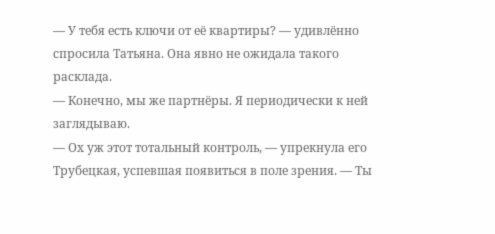— У тебя есть ключи от её квартиры? — удивлённо спросила Татьяна. Она явно не ожидала такого расклада.
— Конечно, мы же партнёры. Я периодически к ней заглядываю.
— Ох уж этот тотальный контроль, — упрекнула его Трубецкая, успевшая появиться в поле зрения. — Ты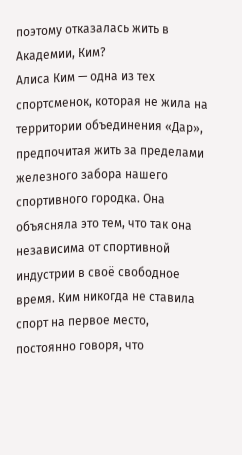поэтому отказалась жить в Академии, Ким?
Алиса Ким — одна из тех спортсменок, которая не жила на территории объединения «Дар», предпочитая жить за пределами железного забора нашего спортивного городка. Она объясняла это тем, что так она независима от спортивной индустрии в своё свободное время. Ким никогда не ставила спорт на первое место, постоянно говоря, что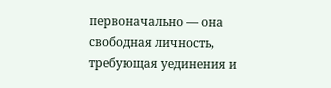первоначально — она свободная личность, требующая уединения и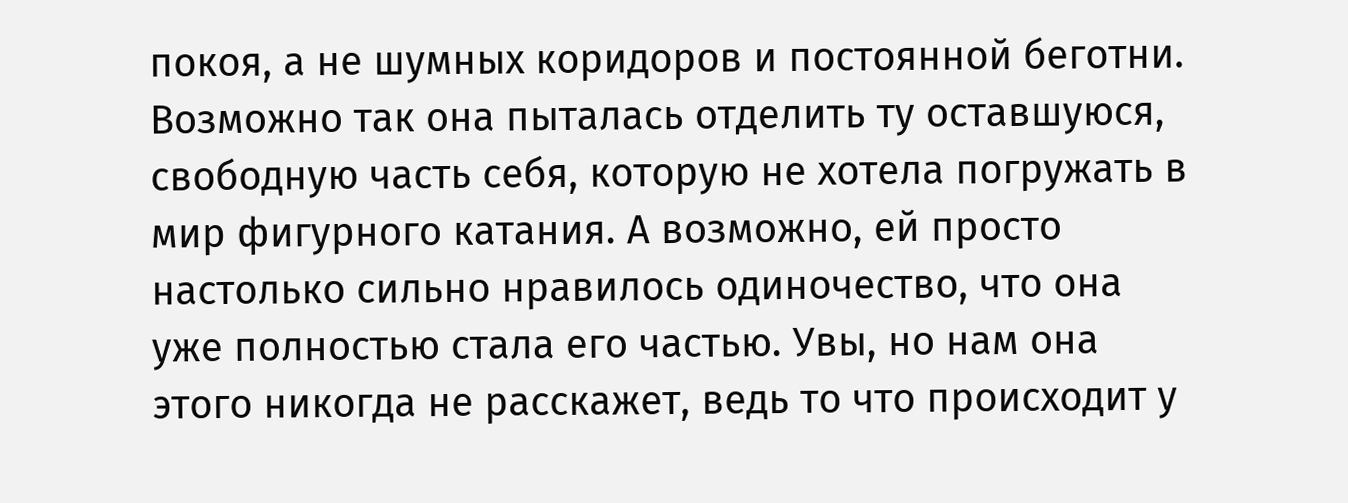покоя, а не шумных коридоров и постоянной беготни. Возможно так она пыталась отделить ту оставшуюся, свободную часть себя, которую не хотела погружать в мир фигурного катания. А возможно, ей просто настолько сильно нравилось одиночество, что она уже полностью стала его частью. Увы, но нам она этого никогда не расскажет, ведь то что происходит у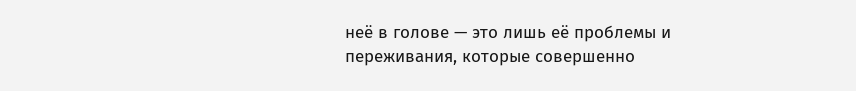неё в голове — это лишь её проблемы и переживания, которые совершенно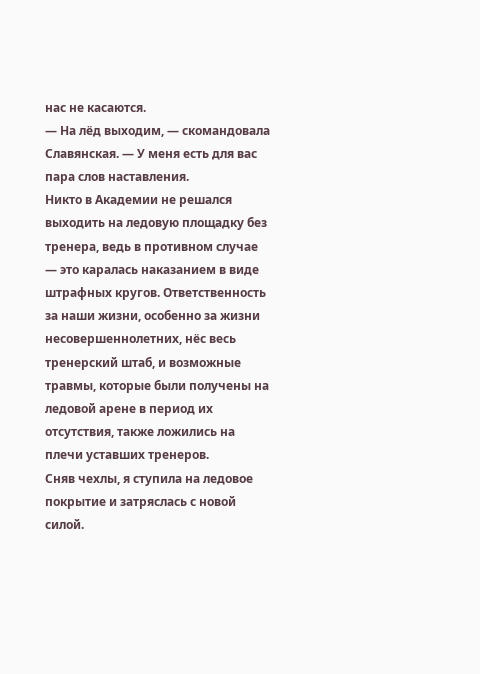нас не касаются.
— На лёд выходим, — скомандовала Славянская. — У меня есть для вас пара слов наставления.
Никто в Академии не решался выходить на ледовую площадку без тренера, ведь в противном случае — это каралась наказанием в виде штрафных кругов. Ответственность за наши жизни, особенно за жизни несовершеннолетних, нёс весь тренерский штаб, и возможные травмы, которые были получены на ледовой арене в период их отсутствия, также ложились на плечи уставших тренеров.
Сняв чехлы, я ступила на ледовое покрытие и затряслась с новой силой.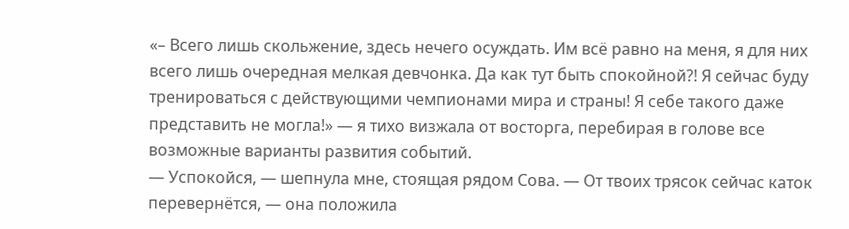«– Всего лишь скольжение, здесь нечего осуждать. Им всё равно на меня, я для них всего лишь очередная мелкая девчонка. Да как тут быть спокойной?! Я сейчас буду тренироваться с действующими чемпионами мира и страны! Я себе такого даже представить не могла!» — я тихо визжала от восторга, перебирая в голове все возможные варианты развития событий.
— Успокойся, — шепнула мне, стоящая рядом Сова. — От твоих трясок сейчас каток перевернётся, — она положила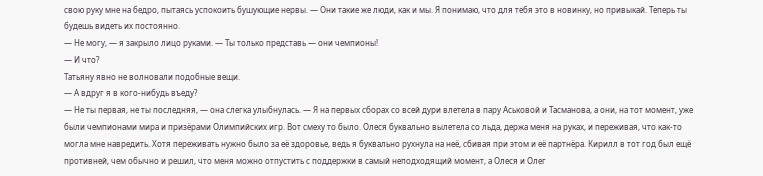свою руку мне на бедро, пытаясь успокоить бушующие нервы. — Они такие же люди, как и мы. Я понимаю, что для тебя это в новинку, но привыкай. Теперь ты будешь видеть их постоянно.
— Не могу, — я закрыло лицо руками. — Ты только представь — они чемпионы!
— И что?
Татьяну явно не волновали подобные вещи.
— А вдруг я в кого-нибудь въеду?
— Не ты первая, не ты последняя, — она слегка улыбнулась. — Я на первых сборах со всей дури влетела в пару Аськовой и Тасманова, а они, на тот момент, уже были чемпионами мира и призёрами Олимпийских игр. Вот смеху то было. Олеся буквально вылетела со льда, держа меня на руках, и переживая, что как-то могла мне навредить. Хотя переживать нужно было за её здоровье, ведь я буквально рухнула на неё, сбивая при этом и её партнёра. Кирилл в тот год был ещё противней, чем обычно и решил, что меня можно отпустить с поддержки в самый неподходящий момент, а Олеся и Олег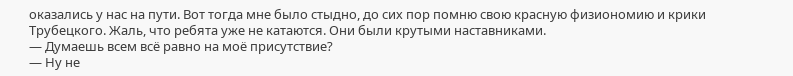оказались у нас на пути. Вот тогда мне было стыдно, до сих пор помню свою красную физиономию и крики Трубецкого. Жаль, что ребята уже не катаются. Они были крутыми наставниками.
— Думаешь всем всё равно на моё присутствие?
— Ну не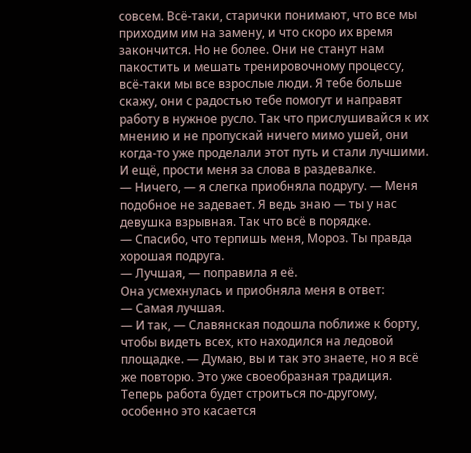совсем. Всё-таки, старички понимают, что все мы приходим им на замену, и что скоро их время закончится. Но не более. Они не станут нам пакостить и мешать тренировочному процессу, всё-таки мы все взрослые люди. Я тебе больше скажу, они с радостью тебе помогут и направят работу в нужное русло. Так что прислушивайся к их мнению и не пропускай ничего мимо ушей, они когда-то уже проделали этот путь и стали лучшими. И ещё, прости меня за слова в раздевалке.
— Ничего, — я слегка приобняла подругу. — Меня подобное не задевает. Я ведь знаю — ты у нас девушка взрывная. Так что всё в порядке.
— Спасибо, что терпишь меня, Мороз. Ты правда хорошая подруга.
— Лучшая, — поправила я её.
Она усмехнулась и приобняла меня в ответ:
— Самая лучшая.
— И так, — Славянская подошла поближе к борту, чтобы видеть всех, кто находился на ледовой площадке. — Думаю, вы и так это знаете, но я всё же повторю. Это уже своеобразная традиция. Теперь работа будет строиться по-другому, особенно это касается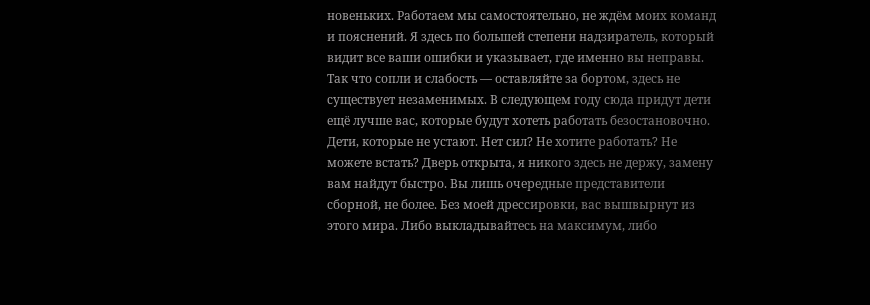новеньких. Работаем мы самостоятельно, не ждём моих команд и пояснений. Я здесь по большей степени надзиратель, который видит все ваши ошибки и указывает, где именно вы неправы. Так что сопли и слабость — оставляйте за бортом, здесь не существует незаменимых. В следующем году сюда придут дети ещё лучше вас, которые будут хотеть работать безостановочно. Дети, которые не устают. Нет сил? Не хотите работать? Не можете встать? Дверь открыта, я никого здесь не держу, замену вам найдут быстро. Вы лишь очередные представители сборной, не более. Без моей дрессировки, вас вышвырнут из этого мира. Либо выкладывайтесь на максимум, либо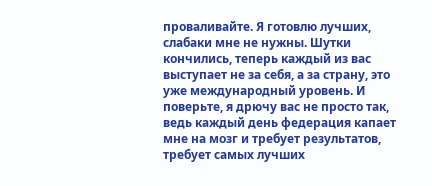проваливайте. Я готовлю лучших, слабаки мне не нужны. Шутки кончились, теперь каждый из вас выступает не за себя, а за страну, это уже международный уровень. И поверьте, я дрючу вас не просто так, ведь каждый день федерация капает мне на мозг и требует результатов, требует самых лучших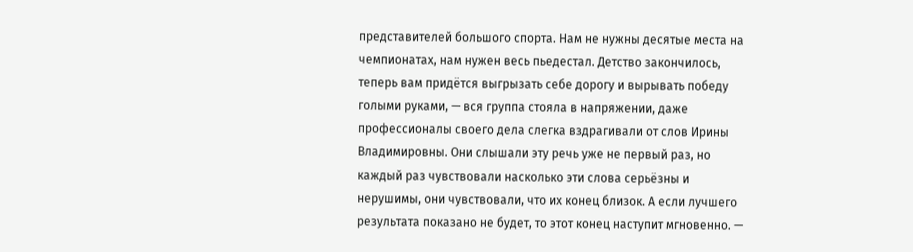представителей большого спорта. Нам не нужны десятые места на чемпионатах, нам нужен весь пьедестал. Детство закончилось, теперь вам придётся выгрызать себе дорогу и вырывать победу голыми руками, — вся группа стояла в напряжении, даже профессионалы своего дела слегка вздрагивали от слов Ирины Владимировны. Они слышали эту речь уже не первый раз, но каждый раз чувствовали насколько эти слова серьёзны и нерушимы, они чувствовали, что их конец близок. А если лучшего результата показано не будет, то этот конец наступит мгновенно. —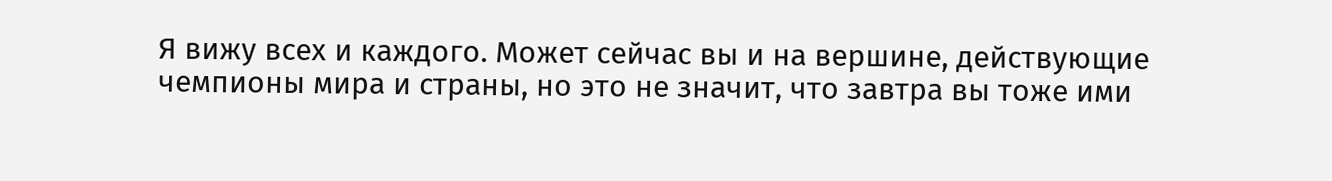Я вижу всех и каждого. Может сейчас вы и на вершине, действующие чемпионы мира и страны, но это не значит, что завтра вы тоже ими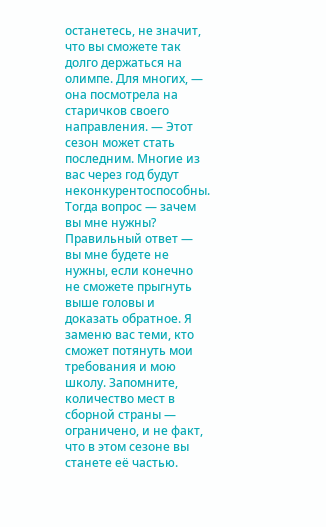останетесь, не значит, что вы сможете так долго держаться на олимпе. Для многих, — она посмотрела на старичков своего направления. — Этот сезон может стать последним. Многие из вас через год будут неконкурентоспособны. Тогда вопрос — зачем вы мне нужны? Правильный ответ — вы мне будете не нужны, если конечно не сможете прыгнуть выше головы и доказать обратное. Я заменю вас теми, кто сможет потянуть мои требования и мою школу. Запомните, количество мест в сборной страны — ограничено, и не факт, что в этом сезоне вы станете её частью.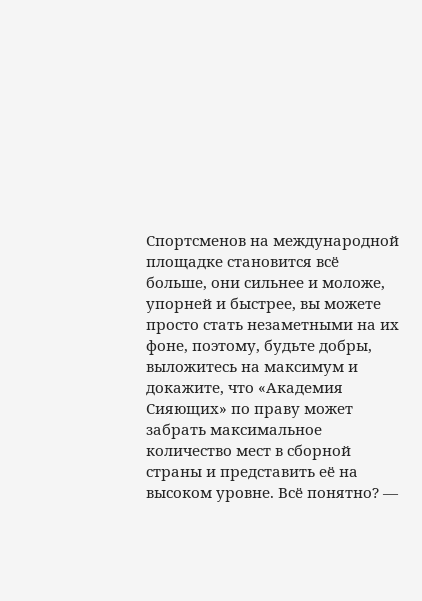Спортсменов на международной площадке становится всё больше, они сильнее и моложе, упорней и быстрее, вы можете просто стать незаметными на их фоне, поэтому, будьте добры, выложитесь на максимум и докажите, что «Академия Сияющих» по праву может забрать максимальное количество мест в сборной страны и представить её на высоком уровне. Всё понятно? —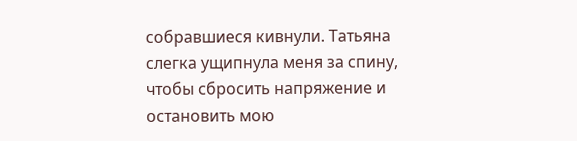собравшиеся кивнули. Татьяна слегка ущипнула меня за спину, чтобы сбросить напряжение и остановить мою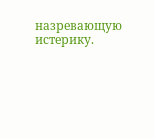назревающую истерику.